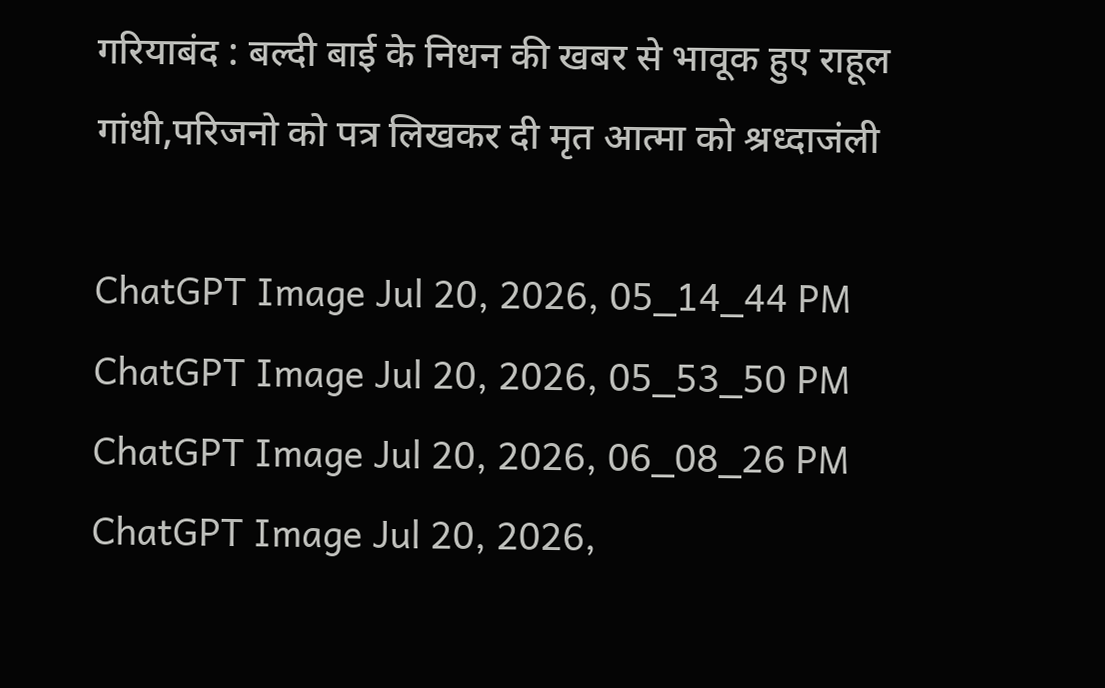गरियाबंद : बल्दी बाई के निधन की खबर से भावूक हुए राहूल गांधी,परिजनो को पत्र लिखकर दी मृत आत्मा को श्रध्दाजंली

ChatGPT Image Jul 20, 2026, 05_14_44 PM
ChatGPT Image Jul 20, 2026, 05_53_50 PM
ChatGPT Image Jul 20, 2026, 06_08_26 PM
ChatGPT Image Jul 20, 2026,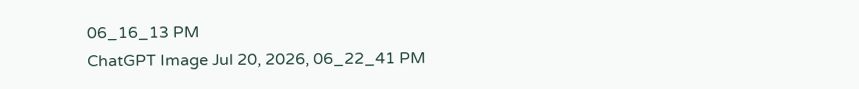06_16_13 PM
ChatGPT Image Jul 20, 2026, 06_22_41 PM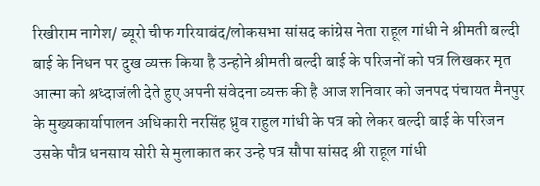रिखीराम नागेश/ ब्यूरो चीफ गरियाबंद/लोकसभा सांसद कांग्रेस नेता राहूल गांधी ने श्रीमती बल्दी बाई के निधन पर दुख व्यक्त किया है उन्होने श्रीमती बल्दी बाई के परिजनों को पत्र लिखकर मृत आत्मा को श्रध्दाजंली देते हुए अपनी संवेदना व्यक्त की है आज शनिवार को जनपद पंचायत मैनपुर के मुख्यकार्यापालन अधिकारी नरसिंह ध्रुव राहुल गांधी के पत्र को लेकर बल्दी बाई के परिजन उसके पौत्र धनसाय सोरी से मुलाकात कर उन्हे पत्र सौपा सांसद श्री राहूल गांधी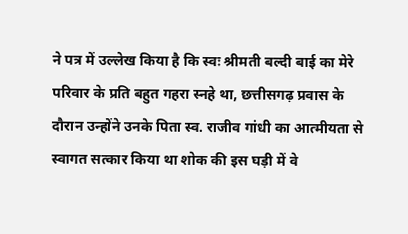ने पत्र में उल्लेख किया है कि स्वः श्रीमती बल्दी बाई का मेरे परिवार के प्रति बहुत गहरा स्नहे था, छत्तीसगढ़ प्रवास के दौरान उन्होंने उनके पिता स्व. राजीव गांधी का आत्मीयता से स्वागत सत्कार किया था शोक की इस घड़ी में वे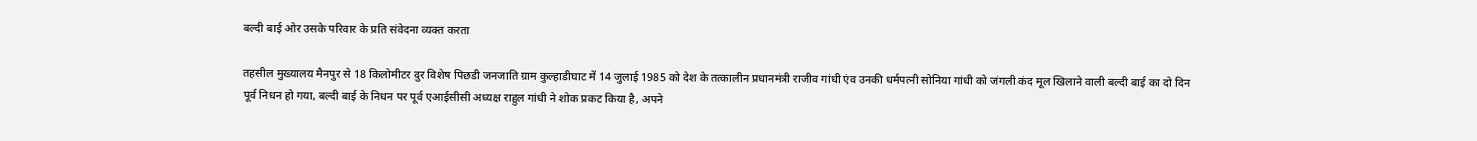बल्दी बाई ओर उसके परिवार के प्रति संवेदना व्यक्त करता

तहसील मुख्यालय मैनपुर से 18 किलोमीटर दुर विशेष पिछडी जनजाति ग्राम कुल्हाडीघाट में 14 जुलाई 1985 को देश के तत्कालीन प्रधानमंत्री राजीव गांधी एंव उनकी धर्मपत्नी सोनिया गांधी को जंगली कंद मूल खिलाने वाली बल्दी बाई का दो दिन पूर्व निधन हो गया, बल्दी बाई के निधन पर पूर्व एआईसीसी अध्यक्ष राहुल गांधी ने शोक प्रकट किया है, अपने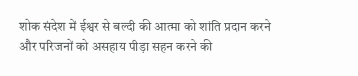शोक संदेश में ईश्वर से बल्दी की आत्मा को शांति प्रदान करने और परिजनों को असहाय पीड़ा सहन करने की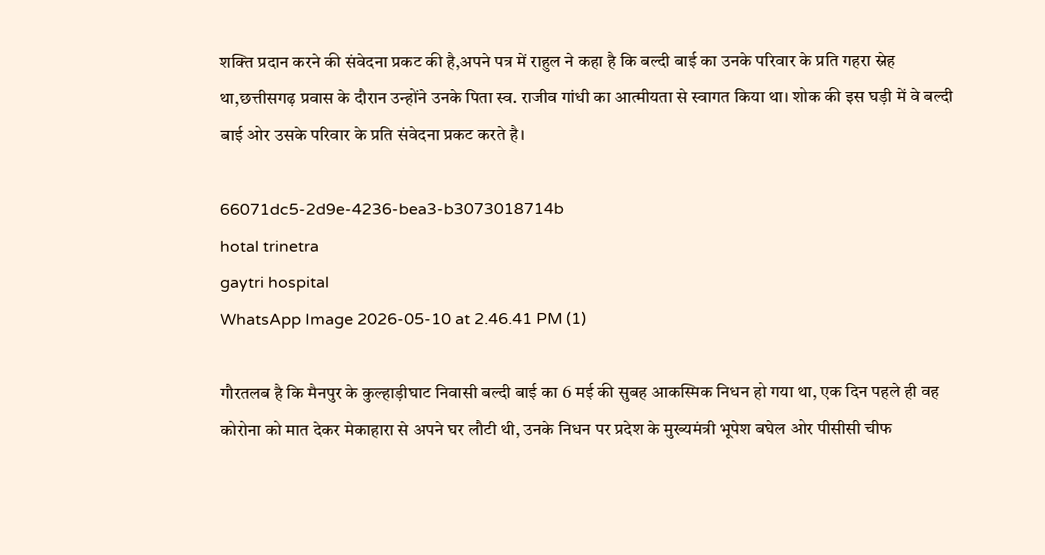शक्ति प्रदान करने की संवेदना प्रकट की है,अपने पत्र में राहुल ने कहा है कि बल्दी बाई का उनके परिवार के प्रति गहरा स्नेह था,छत्तीसगढ़ प्रवास के दौरान उन्होंने उनके पिता स्व. राजीव गांधी का आत्मीयता से स्वागत किया था। शोक की इस घड़ी में वे बल्दी बाई ओर उसके परिवार के प्रति संवेदना प्रकट करते है।

66071dc5-2d9e-4236-bea3-b3073018714b
hotal trinetra
gaytri hospital
WhatsApp Image 2026-05-10 at 2.46.41 PM (1)

गौरतलब है कि मैनपुर के कुल्हाड़ीघाट निवासी बल्दी बाई का 6 मई की सुबह आकस्मिक निधन हो गया था, एक दिन पहले ही वह कोरोना को मात देकर मेकाहारा से अपने घर लौटी थी, उनके निधन पर प्रदेश के मुख्यमंत्री भूपेश बघेल ओर पीसीसी चीफ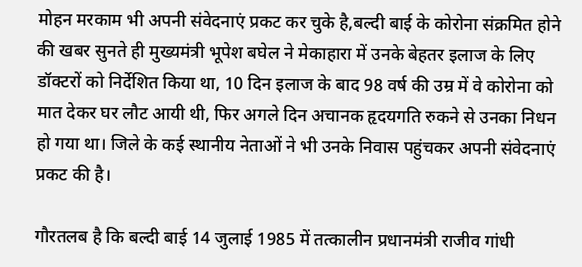मोहन मरकाम भी अपनी संवेदनाएं प्रकट कर चुके है,बल्दी बाई के कोरोना संक्रमित होने की खबर सुनते ही मुख्यमंत्री भूपेश बघेल ने मेकाहारा में उनके बेहतर इलाज के लिए डॉक्टरों को निर्देशित किया था, 10 दिन इलाज के बाद 98 वर्ष की उम्र में वे कोरोना को मात देकर घर लौट आयी थी, फिर अगले दिन अचानक हृदयगति रुकने से उनका निधन हो गया था। जिले के कई स्थानीय नेताओं ने भी उनके निवास पहुंचकर अपनी संवेदनाएं प्रकट की है।

गौरतलब है कि बल्दी बाई 14 जुलाई 1985 में तत्कालीन प्रधानमंत्री राजीव गांधी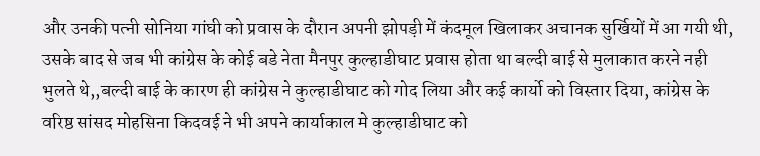और उनकी पत्नी सोनिया गांघी को प्रवास के दौरान अपनी झोपड़ी में कंदमूल खिलाकर अचानक सुर्खियों में आ गयी थी, उसके बाद से जब भी कांग्रेस के कोई बडे नेता मैनपुर कुल्हाडीघाट प्रवास होता था बल्दी बाई से मुलाकात करने नही भुलते थे,,बल्दी बाई के कारण ही कांग्रेस ने कुल्हाडीघाट को गोद लिया और कई कार्यो को विस्तार दिया, कांग्रेस के वरिष्ठ सांसद मोहसिना किदवई ने भी अपने कार्याकाल मे कुल्हाडीघाट को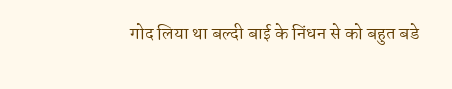गोद लिया था बल्दी बाई के निंधन से को बहुत बडे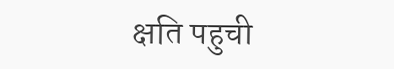क्षति पहुची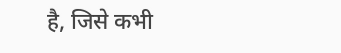है, जिसे कभी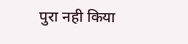पुरा नही किया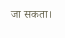जा सकता।